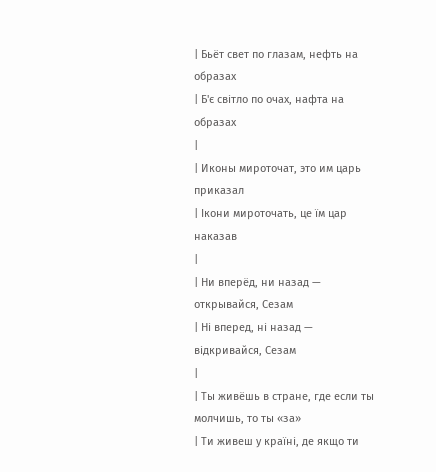| Бьёт свет по глазам, нефть на образах
| Б'є світло по очах, нафта на образах
|
| Иконы мироточат, это им царь приказал
| Ікони мироточать, це їм цар наказав
|
| Ни вперёд, ни назад — открывайся, Сезам
| Ні вперед, ні назад — відкривайся, Сезам
|
| Ты живёшь в стране, где если ты молчишь, то ты «за»
| Ти живеш у країні, де якщо ти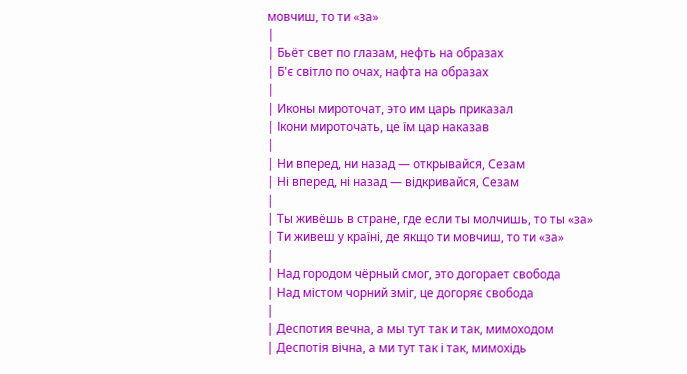мовчиш, то ти «за»
|
| Бьёт свет по глазам, нефть на образах
| Б'є світло по очах, нафта на образах
|
| Иконы мироточат, это им царь приказал
| Ікони мироточать, це їм цар наказав
|
| Ни вперед, ни назад — открывайся, Сезам
| Ні вперед, ні назад — відкривайся, Сезам
|
| Ты живёшь в стране, где если ты молчишь, то ты «за»
| Ти живеш у країні, де якщо ти мовчиш, то ти «за»
|
| Над городом чёрный смог, это догорает свобода
| Над містом чорний зміг, це догоряє свобода
|
| Деспотия вечна, а мы тут так и так, мимоходом
| Деспотія вічна, а ми тут так і так, мимохідь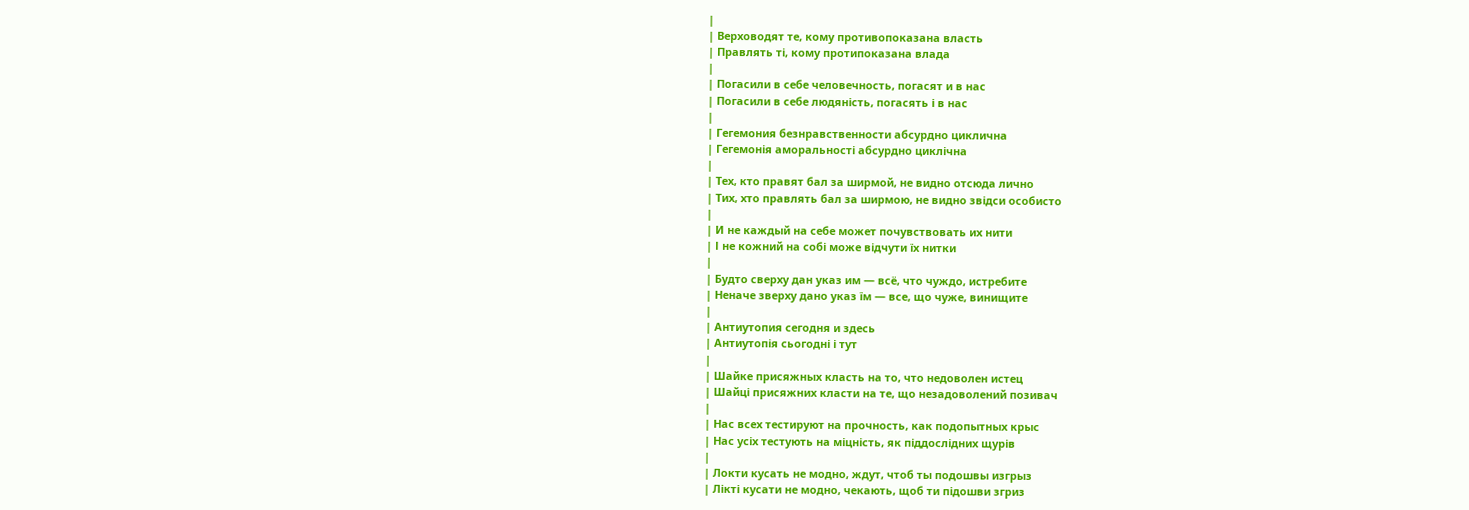|
| Верховодят те, кому противопоказана власть
| Правлять ті, кому протипоказана влада
|
| Погасили в себе человечность, погасят и в нас
| Погасили в себе людяність, погасять і в нас
|
| Гегемония безнравственности абсурдно циклична
| Гегемонія аморальності абсурдно циклічна
|
| Тех, кто правят бал за ширмой, не видно отсюда лично
| Тих, хто правлять бал за ширмою, не видно звідси особисто
|
| И не каждый на себе может почувствовать их нити
| І не кожний на собі може відчути їх нитки
|
| Будто сверху дан указ им — всё, что чуждо, истребите
| Неначе зверху дано указ їм — все, що чуже, винищите
|
| Антиутопия сегодня и здесь
| Антиутопія сьогодні і тут
|
| Шайке присяжных класть на то, что недоволен истец
| Шайці присяжних класти на те, що незадоволений позивач
|
| Нас всех тестируют на прочность, как подопытных крыс
| Нас усіх тестують на міцність, як піддослідних щурів
|
| Локти кусать не модно, ждут, чтоб ты подошвы изгрыз
| Лікті кусати не модно, чекають, щоб ти підошви згриз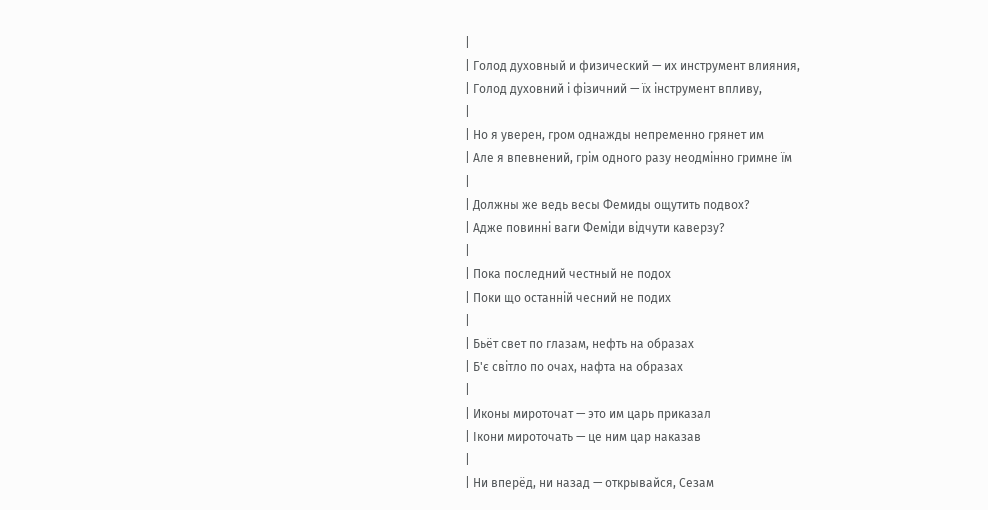|
| Голод духовный и физический — их инструмент влияния,
| Голод духовний і фізичний — їх інструмент впливу,
|
| Но я уверен, гром однажды непременно грянет им
| Але я впевнений, грім одного разу неодмінно гримне їм
|
| Должны же ведь весы Фемиды ощутить подвох?
| Адже повинні ваги Феміди відчути каверзу?
|
| Пока последний честный не подох
| Поки що останній чесний не подих
|
| Бьёт свет по глазам, нефть на образах
| Б'є світло по очах, нафта на образах
|
| Иконы мироточат — это им царь приказал
| Ікони мироточать — це ним цар наказав
|
| Ни вперёд, ни назад — открывайся, Сезам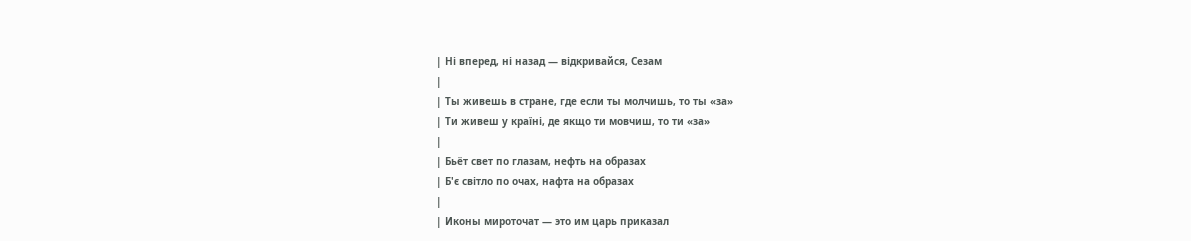| Ні вперед, ні назад — відкривайся, Сезам
|
| Ты живешь в стране, где если ты молчишь, то ты «за»
| Ти живеш у країні, де якщо ти мовчиш, то ти «за»
|
| Бьёт свет по глазам, нефть на образах
| Б'є світло по очах, нафта на образах
|
| Иконы мироточат — это им царь приказал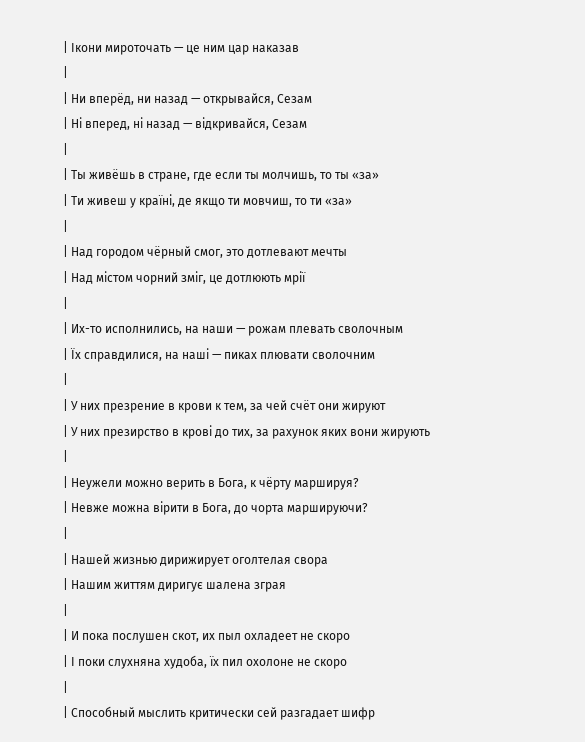| Ікони мироточать — це ним цар наказав
|
| Ни вперёд, ни назад — открывайся, Сезам
| Ні вперед, ні назад — відкривайся, Сезам
|
| Ты живёшь в стране, где если ты молчишь, то ты «за»
| Ти живеш у країні, де якщо ти мовчиш, то ти «за»
|
| Над городом чёрный смог, это дотлевают мечты
| Над містом чорний зміг, це дотлюють мрії
|
| Их-то исполнились, на наши — рожам плевать сволочным
| Їх справдилися, на наші — пиках плювати сволочним
|
| У них презрение в крови к тем, за чей счёт они жируют
| У них презирство в крові до тих, за рахунок яких вони жирують
|
| Неужели можно верить в Бога, к чёрту маршируя?
| Невже можна вірити в Бога, до чорта маршируючи?
|
| Нашей жизнью дирижирует оголтелая свора
| Нашим життям диригує шалена зграя
|
| И пока послушен скот, их пыл охладеет не скоро
| І поки слухняна худоба, їх пил охолоне не скоро
|
| Способный мыслить критически сей разгадает шифр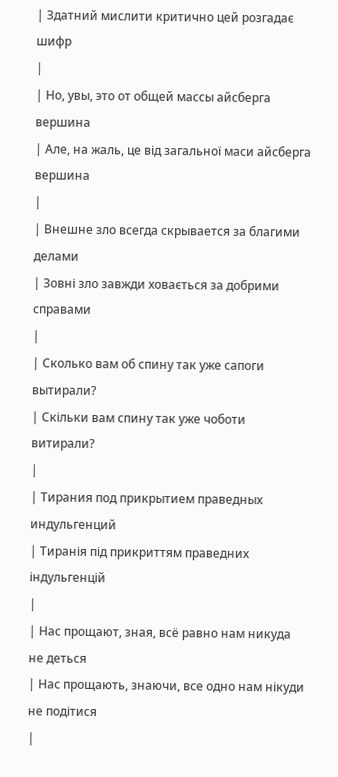| Здатний мислити критично цей розгадає шифр
|
| Но, увы, это от общей массы айсберга вершина
| Але, на жаль, це від загальної маси айсберга вершина
|
| Внешне зло всегда скрывается за благими делами
| Зовні зло завжди ховається за добрими справами
|
| Сколько вам об спину так уже сапоги вытирали?
| Скільки вам спину так уже чоботи витирали?
|
| Тирания под прикрытием праведных индульгенций
| Тиранія під прикриттям праведних індульгенцій
|
| Нас прощают, зная, всё равно нам никуда не деться
| Нас прощають, знаючи, все одно нам нікуди не подітися
|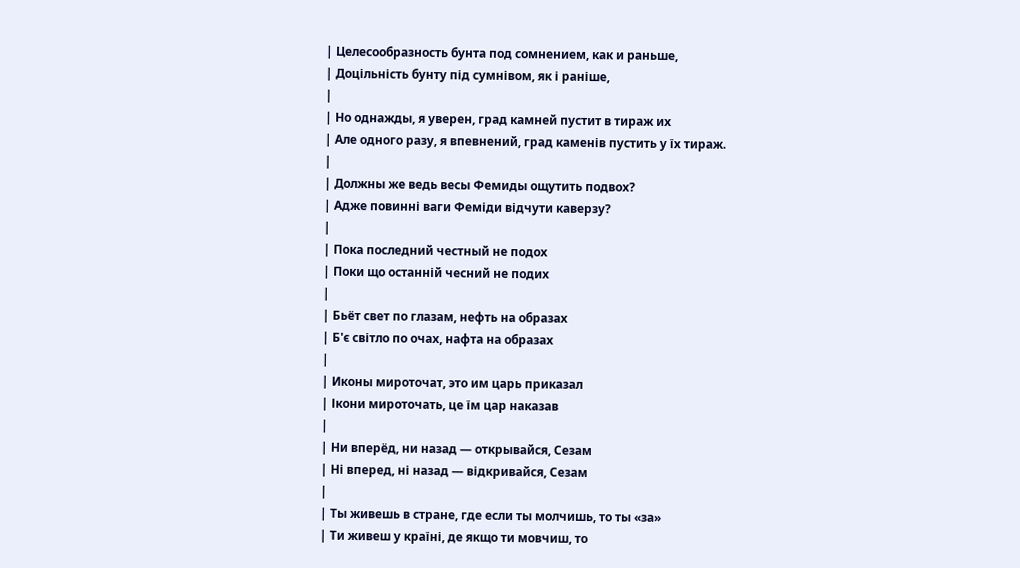| Целесообразность бунта под сомнением, как и раньше,
| Доцільність бунту під сумнівом, як і раніше,
|
| Но однажды, я уверен, град камней пустит в тираж их
| Але одного разу, я впевнений, град каменів пустить у їх тираж.
|
| Должны же ведь весы Фемиды ощутить подвох?
| Адже повинні ваги Феміди відчути каверзу?
|
| Пока последний честный не подох
| Поки що останній чесний не подих
|
| Бьёт свет по глазам, нефть на образах
| Б'є світло по очах, нафта на образах
|
| Иконы мироточат, это им царь приказал
| Ікони мироточать, це їм цар наказав
|
| Ни вперёд, ни назад — открывайся, Сезам
| Ні вперед, ні назад — відкривайся, Сезам
|
| Ты живешь в стране, где если ты молчишь, то ты «за»
| Ти живеш у країні, де якщо ти мовчиш, то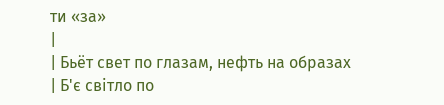ти «за»
|
| Бьёт свет по глазам, нефть на образах
| Б'є світло по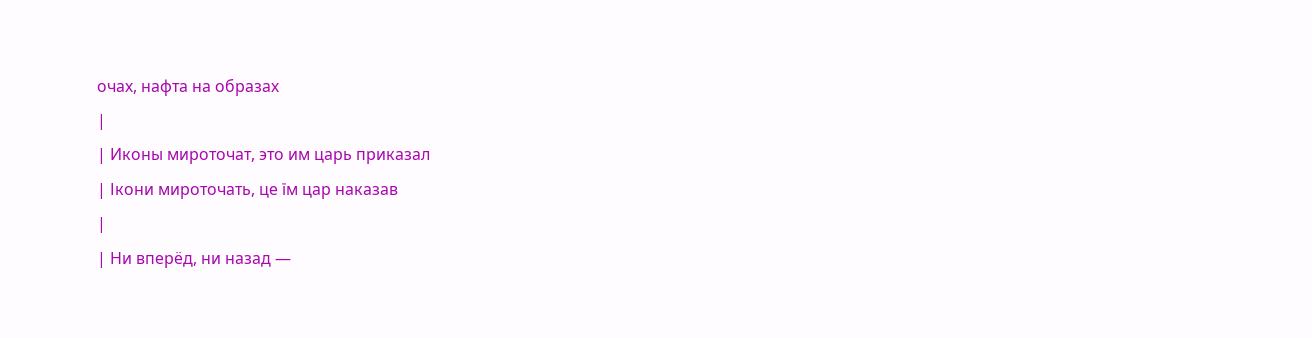очах, нафта на образах
|
| Иконы мироточат, это им царь приказал
| Ікони мироточать, це їм цар наказав
|
| Ни вперёд, ни назад —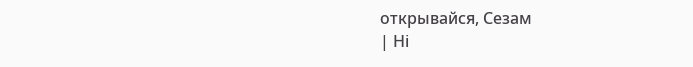открывайся, Сезам
| Ні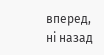вперед, ні назад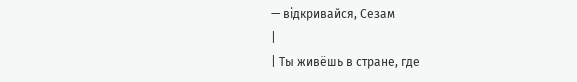— відкривайся, Сезам
|
| Ты живёшь в стране, где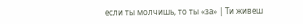если ты молчишь, то ты «за» | Ти живеш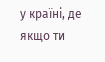у країні, де якщо ти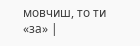мовчиш, то ти «за» |